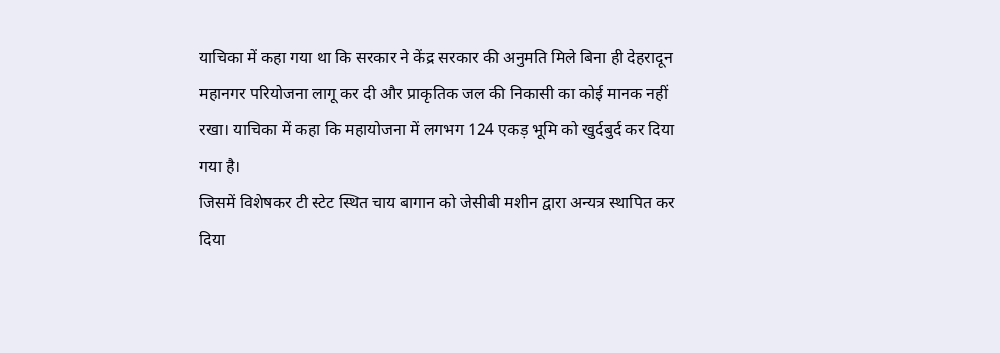याचिका में कहा गया था कि सरकार ने केंद्र सरकार की अनुमति मिले बिना ही देहरादून महानगर परियोजना लागू कर दी और प्राकृतिक जल की निकासी का कोई मानक नहीं रखा। याचिका में कहा कि महायोजना में लगभग 124 एकड़ भूमि को खुर्दबुर्द कर दिया गया है।
जिसमें विशेषकर टी स्टेट स्थित चाय बागान को जेसीबी मशीन द्वारा अन्यत्र स्थापित कर दिया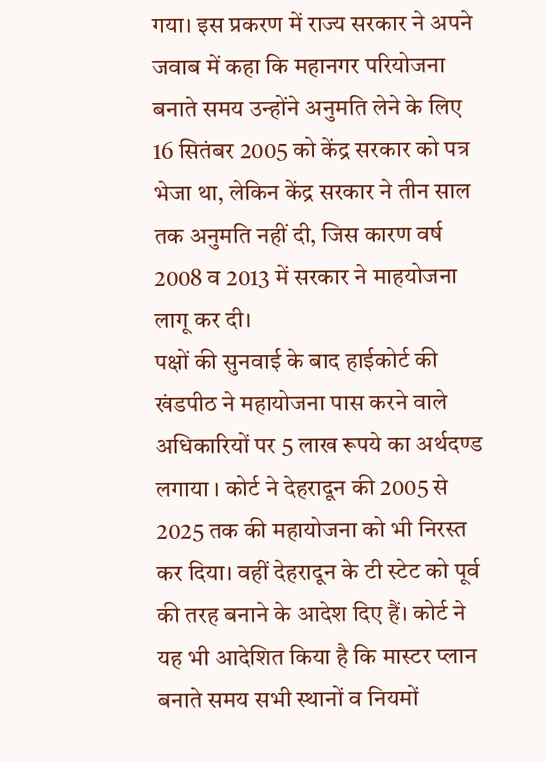गया। इस प्रकरण में राज्य सरकार ने अपने जवाब में कहा कि महानगर परियोजना बनाते समय उन्होंने अनुमति लेने के लिए 16 सितंबर 2005 को केंद्र सरकार को पत्र भेजा था, लेकिन केंद्र सरकार ने तीन साल तक अनुमति नहीं दी, जिस कारण वर्ष 2008 व 2013 में सरकार ने माहयोजना लागू कर दी।
पक्षों की सुनवाई के बाद हाईकोर्ट की खंडपीठ ने महायोजना पास करने वाले अधिकारियों पर 5 लाख रूपये का अर्थदण्ड लगाया । कोर्ट ने देहरादून की 2005 से 2025 तक की महायोजना को भी निरस्त कर दिया। वहीं देहरादून के टी स्टेट को पूर्व की तरह बनाने के आदेश दिए हैं। कोर्ट ने यह भी आदेशित किया है कि मास्टर प्लान बनाते समय सभी स्थानों व नियमों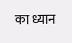का ध्यान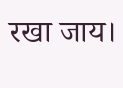रखा जाय।